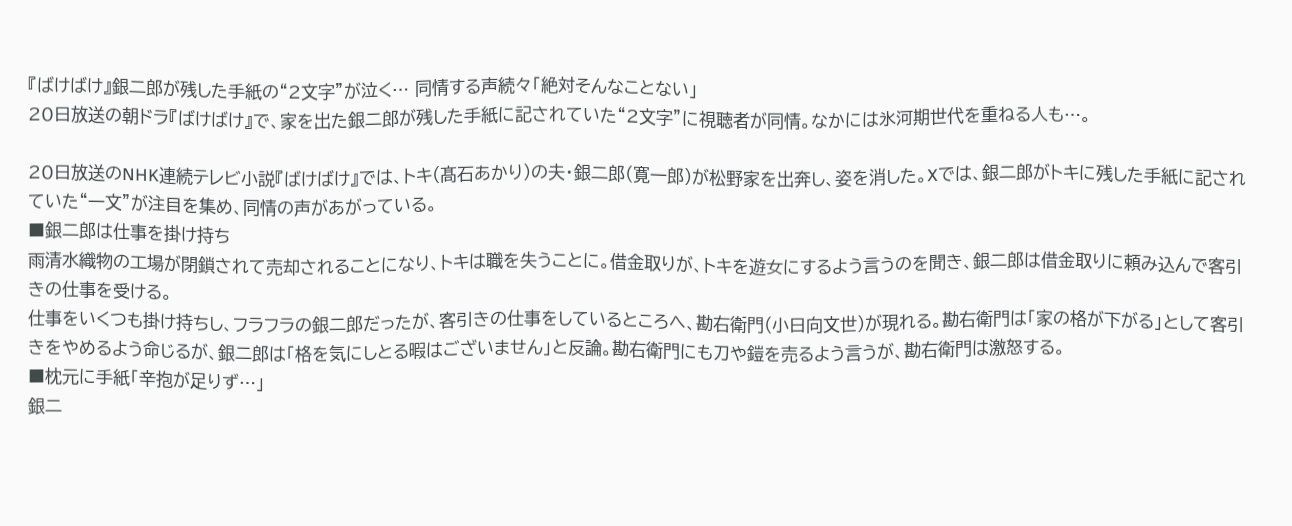『ばけばけ』銀二郎が残した手紙の“2文字”が泣く… 同情する声続々「絶対そんなことない」
20日放送の朝ドラ『ばけばけ』で、家を出た銀二郎が残した手紙に記されていた“2文字”に視聴者が同情。なかには氷河期世代を重ねる人も…。

20日放送のNHK連続テレビ小説『ばけばけ』では、トキ(髙石あかり)の夫・銀二郎(寛一郎)が松野家を出奔し、姿を消した。Xでは、銀二郎がトキに残した手紙に記されていた“一文”が注目を集め、同情の声があがっている。
■銀二郎は仕事を掛け持ち
雨清水織物の工場が閉鎖されて売却されることになり、トキは職を失うことに。借金取りが、トキを遊女にするよう言うのを聞き、銀二郎は借金取りに頼み込んで客引きの仕事を受ける。
仕事をいくつも掛け持ちし、フラフラの銀二郎だったが、客引きの仕事をしているところへ、勘右衛門(小日向文世)が現れる。勘右衛門は「家の格が下がる」として客引きをやめるよう命じるが、銀二郎は「格を気にしとる暇はございません」と反論。勘右衛門にも刀や鎧を売るよう言うが、勘右衛門は激怒する。
■枕元に手紙「辛抱が足りず…」
銀二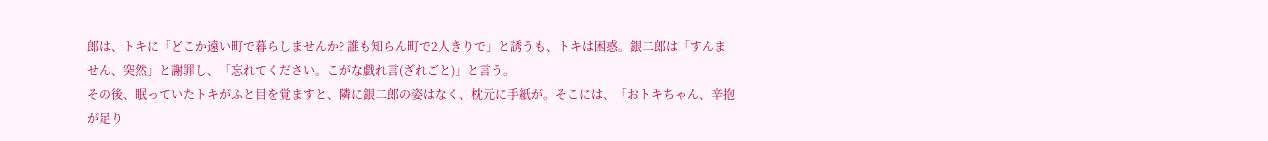郎は、トキに「どこか遠い町で暮らしませんか? 誰も知らん町で2人きりで」と誘うも、トキは困惑。銀二郎は「すんません、突然」と謝罪し、「忘れてください。こがな戯れ言(ざれごと)」と言う。
その後、眠っていたトキがふと目を覚ますと、隣に銀二郎の姿はなく、枕元に手紙が。そこには、「おトキちゃん、辛抱が足り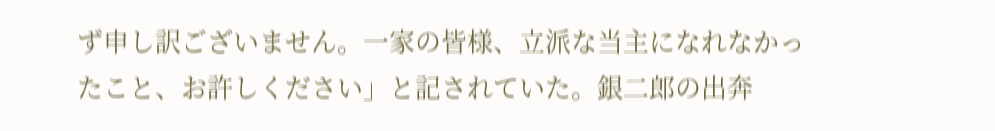ず申し訳ございません。一家の皆様、立派な当主になれなかったこと、お許しください」と記されていた。銀二郎の出奔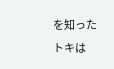を知ったトキは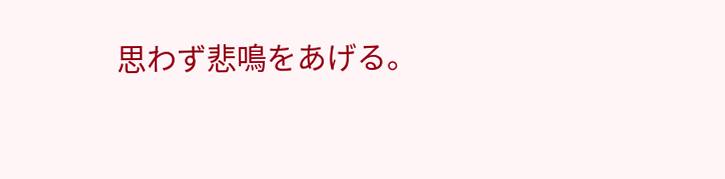思わず悲鳴をあげる。